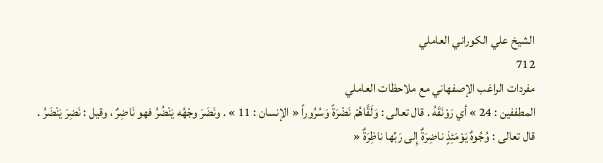الشيخ علي الكوراني العاملي
712
مفردات الراغب الإصفهاني مع ملاحظات العاملي
المطففين : 24 » أي رَوْنَقَهُ . قال تعالى : وَلَقَّاهُمْ نَضْرَةً وَسُرُوراً « الإنسان : 11 » . ونَضَرَ وجْهُه يَنْضُرُ فهو نَاضِرٌ ، وقيل : نَضِرَ يَنْضَرُ . قال تعالى : وُجُوهٌ يَوْمَئِذٍ ناضِرَةٌ إِلى رَبِّها ناظِرَةٌ «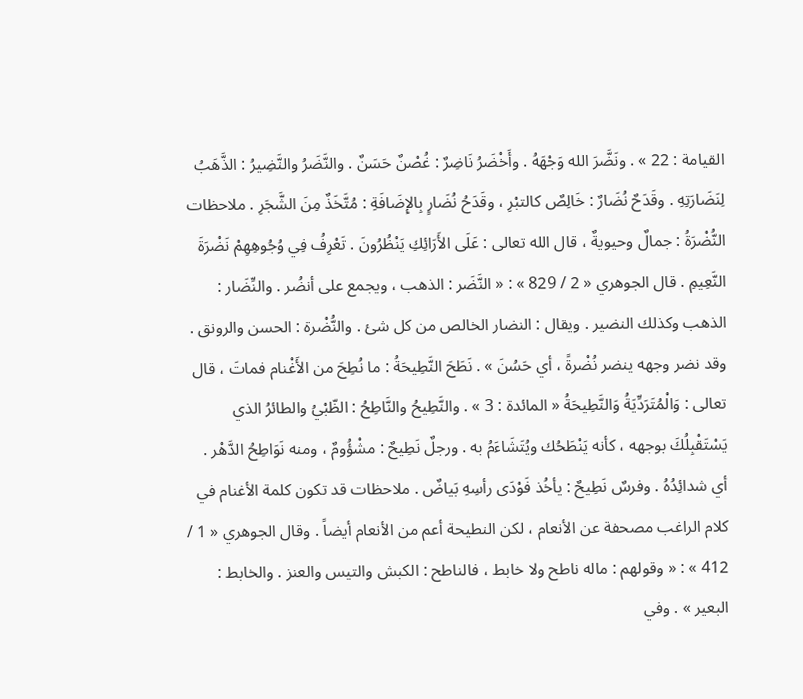القيامة : 22 » . ونَضَّرَ الله وَجْهَهُ . وأَخْضَرُ نَاضِرٌ : غُصْنٌ حَسَنٌ . والنَّضَرُ والنَّضِيرُ : الذَّهَبُ لِنَضَارَتِهِ . وقَدَحٌ نُضَارٌ : خَالِصٌ كالتبْرِ ، وقَدَحُ نُضَارٍ بِالإِضَافَةِ : مُتَّخَذٌ مِنَ الشَّجَرِ . ملاحظات النُّضْرَةُ : جمالٌ وحيويةٌ ، قال الله تعالى : عَلَى الأَرَائِكِ يَنْظُرُونَ . تَعْرِفُ فِي وُجُوهِهِمْ نَضْرَةَ النَّعِيمِ . قال الجوهري « 2 / 829 » : « النَّضَر : الذهب ، ويجمع على أنضُر . والنِّضَار : الذهب وكذلك النضير . ويقال : النضار الخالص من كل شئ . والنُّضْرة : الحسن والرونق . وقد نضر وجهه ينضر نُضْرةً ، أي حَسُنَ » . نَطَحَ النَّطِيحَةُ : ما نُطِحَ من الأَغْنام فماتَ ، قال تعالى : وَالْمُتَرَدِّيَةُ وَالنَّطِيحَةُ « المائدة : 3 » . والنَّطِيحُ والنَّاطِحُ : الظّبْيُ والطائرُ الذي يَسْتَقْبِلُكَ بوجهه ، كأنه يَنْطَحُك ويُتَشَاءَمُ به . ورجلٌ نَطِيحٌ : مشْؤُومٌ ، ومنه نَوَاطِحُ الدَّهْر . أي شدائِدُهُ . وفرسٌ نَطِيحٌ : يأخُذ فَوْدَى رأسِهِ بَياضٌ . ملاحظات قد تكون كلمة الأغنام في كلام الراغب مصحفة عن الأنعام ، لكن النطيحة أعم من الأنعام أيضاً . وقال الجوهري « 1 / 412 » : « وقولهم : ماله ناطح ولا خابط ، فالناطح : الكبش والتيس والعنز . والخابط : البعير » . وفي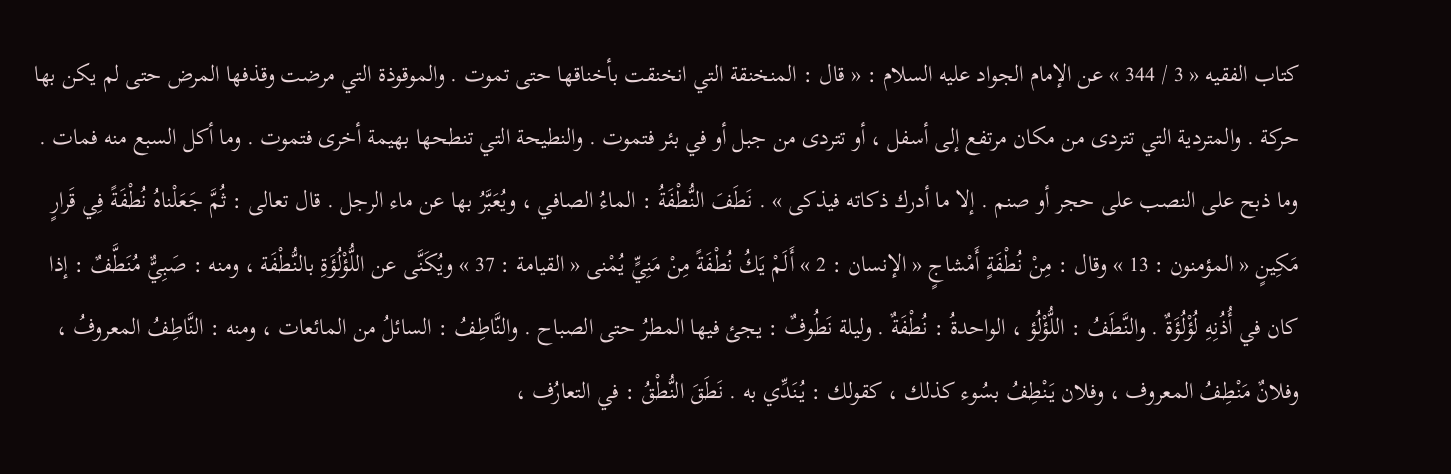كتاب الفقيه « 3 / 344 » عن الإمام الجواد عليه السلام : « قال : المنخنقة التي انخنقت بأخناقها حتى تموت . والموقوذة التي مرضت وقذفها المرض حتى لم يكن بها حركة . والمتردية التي تتردى من مكان مرتفع إلى أسفل ، أو تتردى من جبل أو في بئر فتموت . والنطيحة التي تنطحها بهيمة أخرى فتموت . وما أكل السبع منه فمات . وما ذبح على النصب على حجر أو صنم . إلا ما أدرك ذكاته فيذكى » . نَطَفَ النُّطْفَةُ : الماءُ الصافي ، ويُعَبَّرُ بها عن ماء الرجل . قال تعالى : ثُمَّ جَعَلْناهُ نُطْفَةً فِي قَرارٍ مَكِينٍ « المؤمنون : 13 » وقال : مِنْ نُطْفَةٍ أَمْشاجٍ « الإنسان : 2 » أَلَمْ يَكُ نُطْفَةً مِنْ مَنِيٍّ يُمْنى « القيامة : 37 » ويُكَنَّى عن اللُّؤْلُؤَةِ بالنُّطْفَة ، ومنه : صَبِيٌّ مُنَطَّفٌ : إذا كان في أُذُنِهِ لُؤْلُؤَةٌ . والنَّطَفُ : اللُّؤْلُؤ ، الواحدةُ : نُطْفَةٌ . وليلة نَطُوفٌ : يجئ فيها المطرُ حتى الصباح . والنَّاطِفُ : السائلُ من المائعات ، ومنه : النَّاطِفُ المعروفُ ، وفلانٌ مَنْطِفُ المعروف ، وفلان يَنْطِفُ بسُوء كذلك ، كقولك : يُنَدِّي به . نَطَقَ النُّطْقُ : في التعارُف ،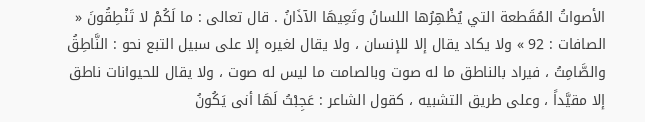الأصواتُ المُقَطعة التي يُظْهِرُها اللسانُ وتَعِيهَا الآذَانُ . قال تعالى : ما لَكُمْ لا تَنْطِقُونَ « الصافات : 92 » ولا يكاد يقال إلا للإنسان ، ولا يقال لغيره إلا على سبيل التبع نحو : النَّاطِقُ والصَّامِتُ ، فيراد بالناطق ما له صوت وبالصامت ما ليس له صوت ، ولا يقال للحيوانات ناطق إلا مقيَّداً ، وعلى طريق التشبيه ، كقول الشاعر : عَجِبْتُ لَهَا أنى يَكُونُ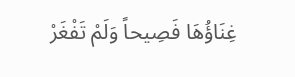غِنَاؤُهَا فَصِيحاً وَلَمْ تَفْغَرْ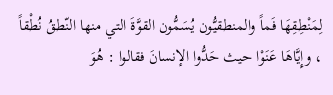لِمَنْطِقِهَا فَماً والمنطقيُّون يُسَمُّون القوَّةَ التي منها النّطقُ نُطْقاً ، وإِيَّاهَا عَنَوْا حيث حَدُّوا الإنسانَ فقالوا : هُوَ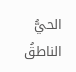الحيُّ الناطقُ